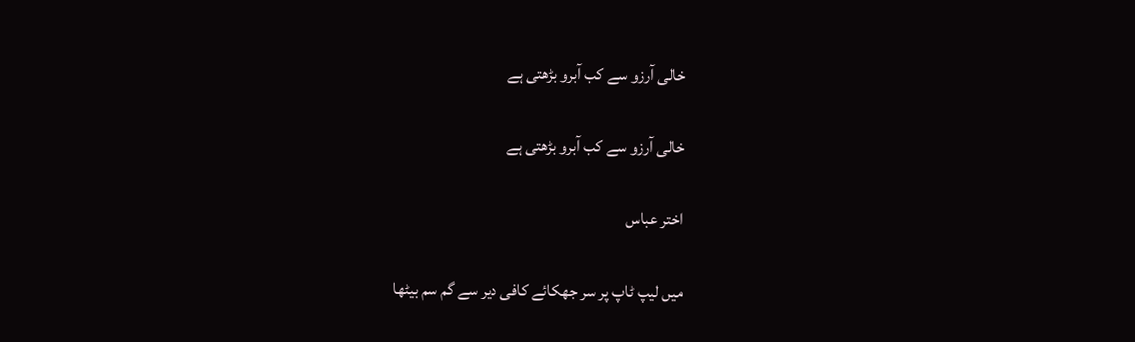خالی آرزو سے کب آبرو بڑھتی ہے

خالی آرزو سے کب آبرو بڑھتی ہے

اختر عباس

میں لیپ ٹاپ پر سر جھکائے کافی دیر سے گم سم بیٹھا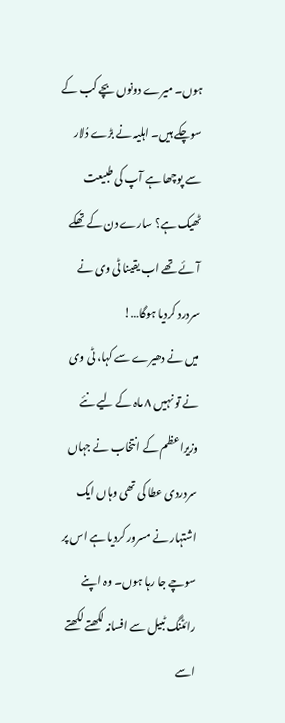ہوں۔ میرے دونوں بچے کب کے سوچکے ہیں۔ اہلیہ نے بڑے دُلار سے پوچھا ہے آپ کی طبیعت ٹھیک ہے؟ سارے دن کے تھکے آئے تھے اب یقینا ٹی وی نے سردرد کردیا ہوگا…!
میں نے دھیرے سے کہا، ٹی وی نے تو نہیں ۸ ماہ کے لیے نئے وزیراعظم کے انتخاب نے جہاں سردردی عطا کی تھی وہاں ایک اشتہار نے مسرور کردیا ہے اس پر سوچے جا رہا ہوں۔ وہ اپنے رائٹنگ ٹبیل سے افسانہ لکھتے لکھتے اسے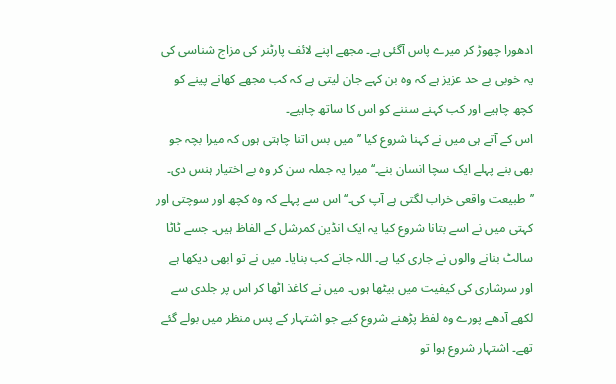ادھورا چھوڑ کر میرے پاس آگئی ہے۔ مجھے اپنے لائف پارٹنر کی مزاج شناسی کی یہ خوبی بے حد عزیز ہے کہ وہ بن کہے جان لیتی ہے کہ کب مجھے کھانے پینے کو کچھ چاہیے اور کب کہنے سننے کو اس کا ساتھ چاہیے۔
اس کے آتے ہی میں نے کہنا شروع کیا ’’میں بس اتنا چاہتی ہوں کہ میرا بچہ جو بھی بنے پہلے ایک سچا انسان بنے۔‘‘ میرا یہ جملہ سن کر وہ بے اختیار ہنس دی۔ ’’طبیعت واقعی خراب لگتی ہے آپ کی۔‘‘ اس سے پہلے کہ وہ کچھ اور سوچتی اور کہتی میں نے اسے بتانا شروع کیا یہ ایک انڈین کمرشل کے الفاظ ہیں۔ جسے ٹاٹا سالٹ بنانے والوں نے جاری کیا ہے۔ اللہ جانے کب بنایا۔ میں نے تو ابھی دیکھا ہے اور سرشاری کی کیفیت میں بیٹھا ہوں۔ میں نے کاغذ اٹھا کر اس پر جلدی سے لکھے آدھے پورے وہ لفظ پڑھنے شروع کیے جو اشتہار کے پس منظر میں بولے گئے تھے۔ اشتہار شروع ہوا تو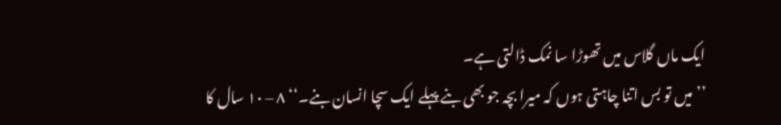ایک ماں گلاس میں تھوڑا سا نمک ڈالتی ہے۔
’’میں تو بس اتنا چاہتی ہوں کہ میرا بچہ جو بھی بنے پہلے ایک سچا انسان بنے۔‘‘ ۸ – ۱۰ سال کا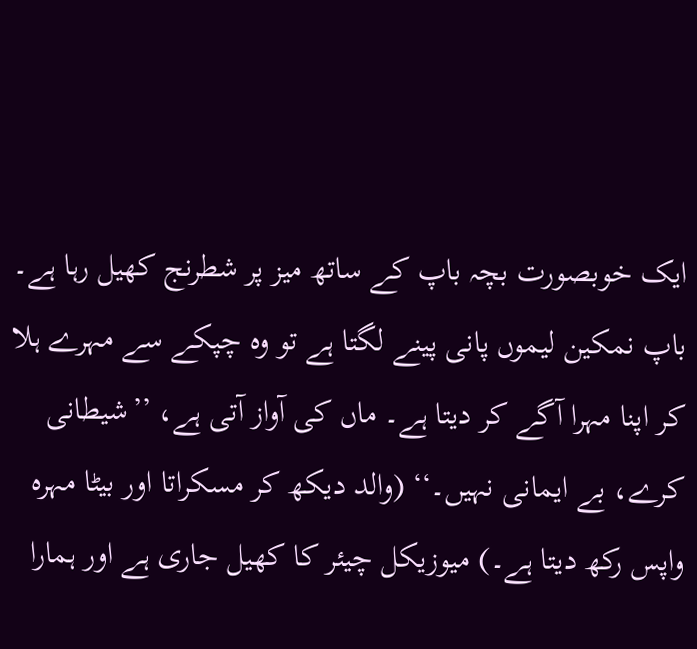ایک خوبصورت بچہ باپ کے ساتھ میز پر شطرنج کھیل رہا ہے۔ باپ نمکین لیموں پانی پینے لگتا ہے تو وہ چپکے سے مہرے ہلا کر اپنا مہرا آگے کر دیتا ہے۔ ماں کی آواز آتی ہے، ’’شیطانی کرے، بے ایمانی نہیں۔‘‘ (والد دیکھ کر مسکراتا اور بیٹا مہرہ واپس رکھ دیتا ہے۔) میوزیکل چیئر کا کھیل جاری ہے اور ہمارا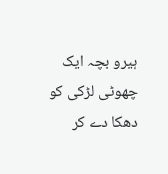ہیرو بچہ ایک چھوٹی لڑکی کو دھکا دے کر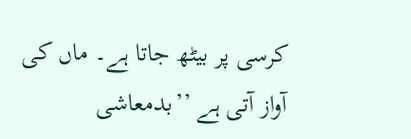کرسی پر بیٹھ جاتا ہے۔ ماں کی آواز آتی ہے ’’بدمعاشی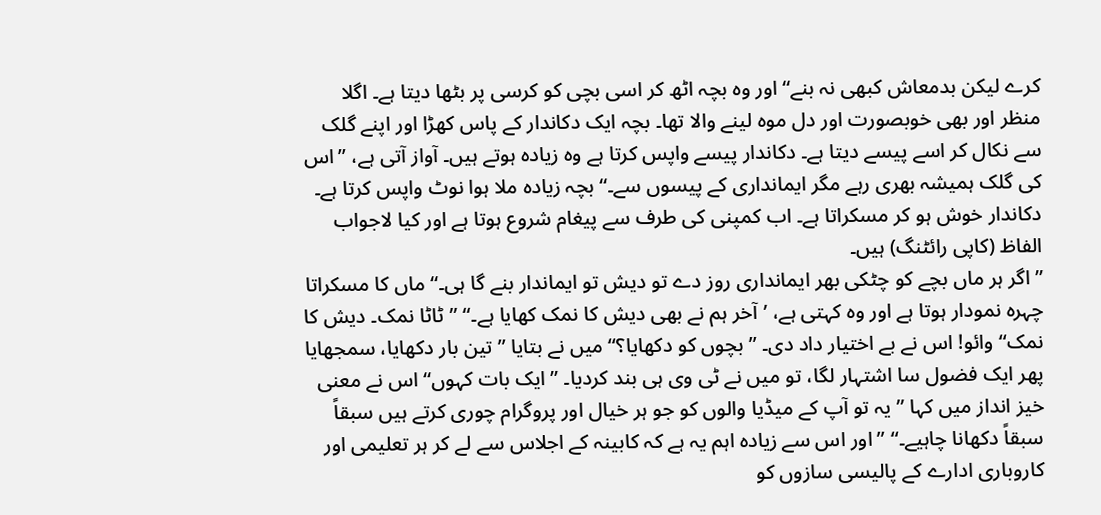کرے لیکن بدمعاش کبھی نہ بنے‘‘ اور وہ بچہ اٹھ کر اسی بچی کو کرسی پر بٹھا دیتا ہے۔ اگلا منظر اور بھی خوبصورت اور دل موہ لینے والا تھا۔ بچہ ایک دکاندار کے پاس کھڑا اور اپنے گلک سے نکال کر اسے پیسے دیتا ہے۔ دکاندار پیسے واپس کرتا ہے وہ زیادہ ہوتے ہیں۔ آواز آتی ہے، ’’اس کی گلک ہمیشہ بھری رہے مگر ایمانداری کے پیسوں سے۔‘‘ بچہ زیادہ ملا ہوا نوٹ واپس کرتا ہے۔ دکاندار خوش ہو کر مسکراتا ہے۔ اب کمپنی کی طرف سے پیغام شروع ہوتا ہے اور کیا لاجواب الفاظ (کاپی رائٹنگ) ہیں۔
’’اگر ہر ماں بچے کو چٹکی بھر ایمانداری روز دے تو دیش تو ایماندار بنے گا ہی۔‘‘ ماں کا مسکراتا چہرہ نمودار ہوتا ہے اور وہ کہتی ہے، ’آخر ہم نے بھی دیش کا نمک کھایا ہے۔‘‘ ’’ٹاٹا نمک۔ دیش کا نمک‘‘ وائو! اس نے بے اختیار داد دی۔ ’’بچوں کو دکھایا؟‘‘ میں نے بتایا ’’تین بار دکھایا، سمجھایا پھر ایک فضول سا اشتہار لگا، تو میں نے ٹی وی ہی بند کردیا۔ ’’ایک بات کہوں‘‘ اس نے معنی خیز انداز میں کہا ’’یہ تو آپ کے میڈیا والوں کو جو ہر خیال اور پروگرام چوری کرتے ہیں سبقاً سبقاً دکھانا چاہیے۔‘‘ ’’اور اس سے زیادہ اہم یہ ہے کہ کابینہ کے اجلاس سے لے کر ہر تعلیمی اور کاروباری ادارے کے پالیسی سازوں کو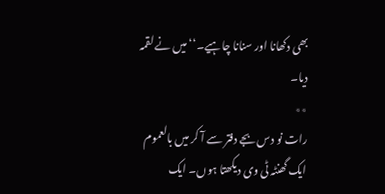بھی دکھانا اور سنانا چاہیے۔‘‘ میں نے لقمہ دیا۔
٭٭
رات نو دس بجے دفتر سے آ کر میں بالعموم ایک گھنٹہ ٹی وی دیکھتا ہوں۔ ایک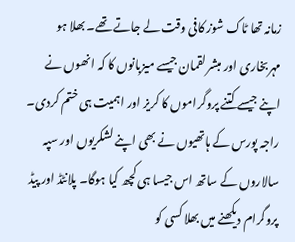زمانہ تھا ٹاک شوز کافی وقت لے جاتے تھے۔ بھلا ہو مہربخاری اور مبشر لقمان جیسے میزبانوں کا کہ انھوں نے اپنے جیسے کتنے پروگراموں کا کریز اور اہمیت ہی ختم کردی۔ راجہ پورس کے ہاتھیوں نے بھی اپنے لشکریوں اور سپہ سالاروں کے ساتھ اس جیسا ہی کچھ کیا ہوگا۔ پلانٹڈ اور پیڈ پروگرام دیکھنے میں بھلا کسی کو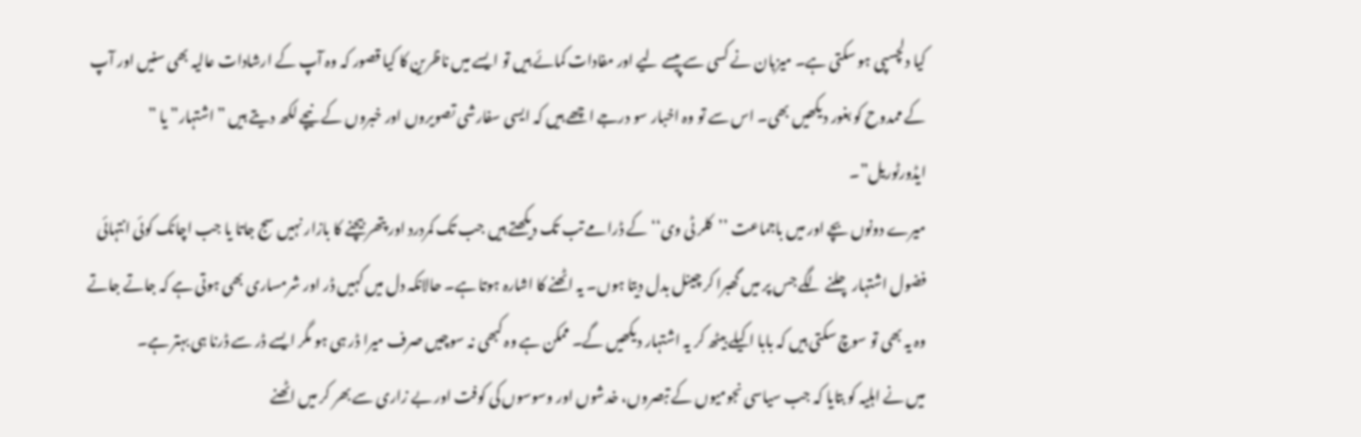کیا دلچسپی ہو سکتی ہے۔ میزبان نے کسی سے پیسے لیے اور مفادات کمائے ہیں تو ایسے میں ناظرین کا کیا قصور کہ وہ آپ کے ارشادات عالیہ بھی سنیں اور آپ کے ممدوح کو بغور دیکھیں بھی۔ اس سے تو وہ اخبار سو درجے اچھے ہیں کہ ایسی سفارشی تصویروں اور خبروں کے نیچے لکھ دیتے ہیں ” اشتہار” یا ” ایڈورٹوریل”۔
میرے دونوں بچے اور میں باجماعت ’’کلر ٹی وی‘‘ کے ڈرامے تب تک دیکھتے ہیں جب تک کمردرد اور پتھر بیچنے کا بازار نہیں سج جاتا یا جب اچانک کوئی انتہائی فضول اشتہار چلنے لگے جس پر میں گھبرا کر چینل بدل دیتا ہوں۔ یہ اٹھنے کا اشارہ ہوتا ہے۔ حالانکہ دل میں کہیں ڈر اور شرمساری بھی ہوتی ہے کہ جاتے جاتے وہ یہ بھی تو سوچ سکتی ہیں کہ بابا اکیلے بیٹھ کر یہ اشتہار دیکھیں گے۔ ممکن ہے وہ کبھی نہ سوچیں صرف میرا ڈر ہی ہو مگر ایسے ڈر سے ڈرنا ہی بہتر ہے۔
میں نے اہلیہ کو بتایا کہ جب سیاسی نجومیوں کے تبصروں، خدشوں اور وسوسوں کی کوفت اور بے زاری سے بھر کر میں اٹھنے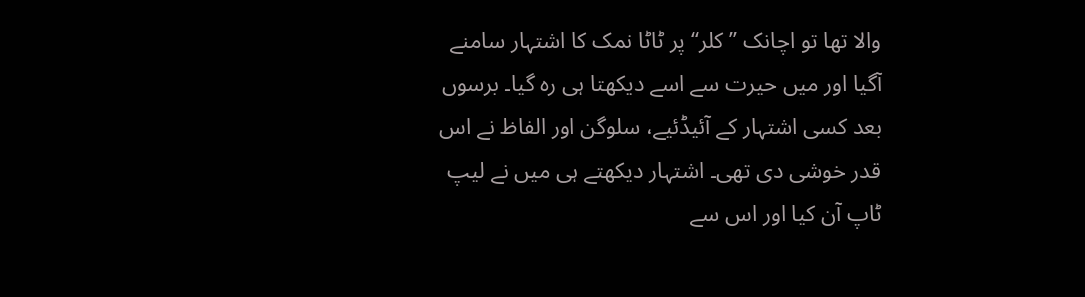والا تھا تو اچانک ’’کلر‘‘ پر ٹاٹا نمک کا اشتہار سامنے آگیا اور میں حیرت سے اسے دیکھتا ہی رہ گیا۔ برسوں بعد کسی اشتہار کے آئیڈئیے، سلوگن اور الفاظ نے اس قدر خوشی دی تھی۔ اشتہار دیکھتے ہی میں نے لیپ ٹاپ آن کیا اور اس سے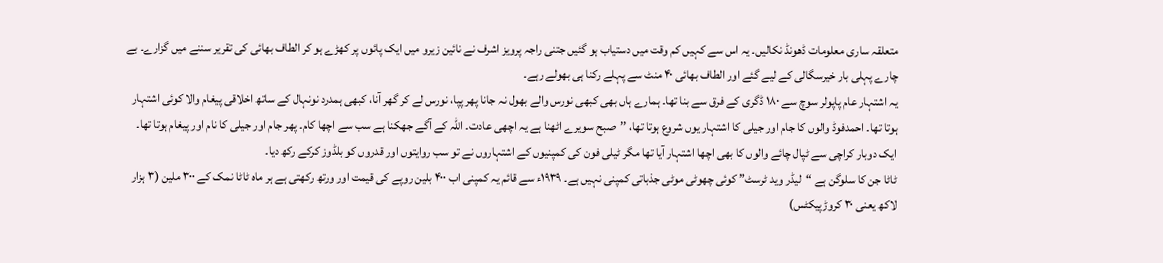متعلقہ ساری معلومات ڈھونڈ نکالیں۔ یہ اس سے کہیں کم وقت میں دستیاب ہو گئیں جتنی راجہ پرویز اشرف نے نائین زیرو میں ایک پائوں پر کھڑے ہو کر الطاف بھائی کی تقریر سننے میں گزارے۔ بے چارے پہلی بار خیرسگالی کے لیے گئے اور الطاف بھائی ۴۰ منٹ سے پہلے رکنا ہی بھولے رہے۔
یہ اشتہار عام پاپولر سوچ سے ۱۸۰ ڈگری کے فرق سے بنا تھا۔ ہمارے ہاں بھی کبھی نورس والے بھول نہ جانا پھر پپا، نورس لے کر گھر آنا، کبھی ہمدرد نونہال کے ساتھ اخلاقی پیغام والا کوئی اشتہار ہوتا تھا۔ احمدفوڈ والوں کا جام اور جیلی کا اشتہار یوں شروع ہوتا تھا، ’’صبح سویرے اٹھنا ہے یہ اچھی عادت۔ اللہ کے آگے جھکنا ہے سب سے اچھا کام۔ پھر جام اور جیلی کا نام اور پیغام ہوتا تھا۔ ایک دوبار کراچی سے ٹپال چائے والوں کا بھی اچھا اشتہار آیا تھا مگر ٹیلی فون کی کمپنیوں کے اشتہاروں نے تو سب روایتوں اور قدروں کو بلڈوز کرکے رکھ دیا۔
ٹاٹا جن کا سلوگن ہے “لیڈر وید ٹرسٹ” کوئی چھوٹی موٹی جذباتی کمپنی نہیں ہے۔ ۱۹۳۹ء سے قائم یہ کمپنی اب ۴۰۰ بلین روپے کی قیمت اور ورتھ رکھتی ہے ہر ماہ ٹاٹا نمک کے ۳۰۰ ملین (۳ ہزار لاکھ یعنی ۳۰ کروڑپیکٹس)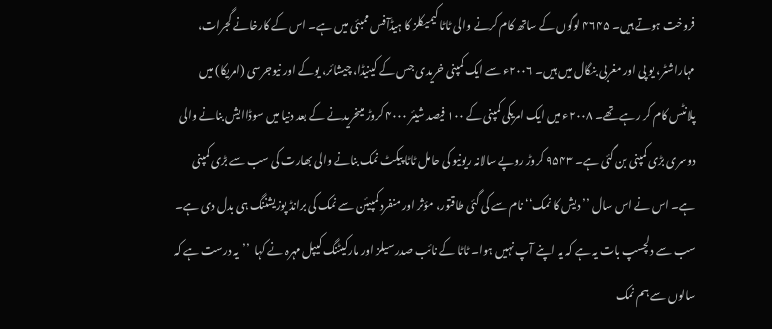فروخت ہوتے ہیں۔ ۴۶۴۵ لوگوں کے ساتھ کام کرنے والی ٹاٹا کیمیکلز کا ہیڈآفس ممبئی میں ہے۔ اس کے کارخانے گجرات، مہاراشٹر، یو پی اور مغربی بنگال میں ہیں۔ ۲۰۰۶ء سے ایک کمپنی خریدی جس کے کینیڈا، چیشائر، یوکے اور نیوجرسی (امریکا) میں پلانٹس کام کر رہے تھے۔ ۲۰۰۸ء میں ایک امریکی کمپنی کے ۱۰۰ فیصد شیئر ۴۰۰۰ کروڑ میںخریدنے کے بعد دنیا میں سوڈاایش بنانے والی دوسری بڑی کمپنی بن گئی ہے۔ ۹۵۴۳ کروڑ روپے سالانہ ریونیو کی حامل ٹاٹا پیکٹ نمک بنانے والی بھارت کی سب سے بڑی کمپنی ہے۔ اس نے اس سال ’’دیش کا نمک‘‘ نام سے کی گئی طاقتور، مؤثر اور منفرد کمپیئن سے نمک کی برانڈ پوزیشننگ ہی بدل دی ہے۔
سب سے دلچسپ بات یہ ہے کہ یہ اپنے آپ نہیں ہوا۔ ٹاٹا کے نائب صدر سیلز اور مارکیٹنگ کیپل مہرہ نے کہا  ’’یہ درست ہے کہ سالوں سے ہم نمک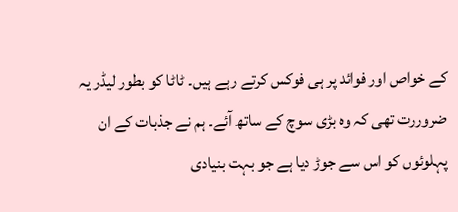کے خواص اور فوائد پر ہی فوکس کرتے رہے ہیں۔ ٹاٹا کو بطور لیڈر یہ ضروررت تھی کہ وہ بڑی سوچ کے ساتھ آئے۔ ہم نے جذبات کے ان پہلوئوں کو اس سے جوڑ دیا ہے جو بہت بنیادی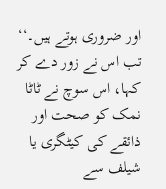اور ضروری ہوتے ہیں۔‘‘ تب اس نے زور دے کر کہا، اس سوچ نے ٹاٹا نمک کو صحت اور ذائقے کی کیٹگری یا شیلف سے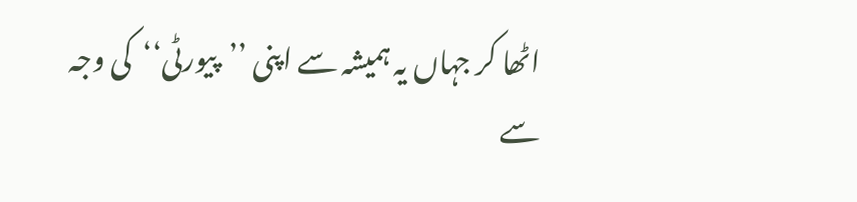اٹھا کر جہاں یہ ہمیشہ سے اپنی ’’پیورٹی‘‘  کی وجہ سے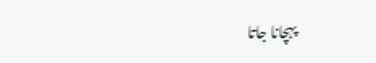پہچانا جاتا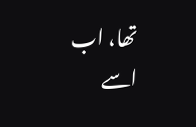تھا، اب اسے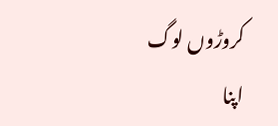کروڑوں لوگ
اپنا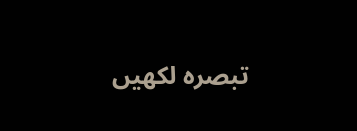تبصرہ لکھیں